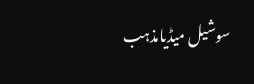سوشیل میڈیامذہب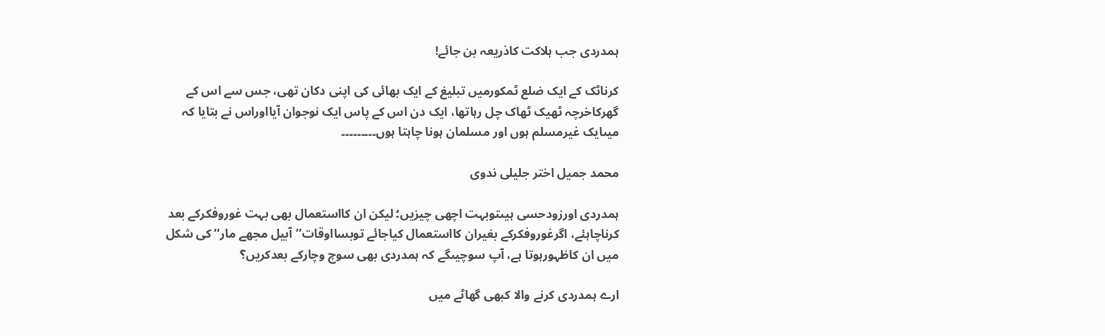ہمدردی جب ہلاکت کاذریعہ بن جائے!

کرناٹک کے ایک ضلع ٹمکورمیں تبلیغ کے ایک بھائی کی اپنی دکان تھی، جس سے اس کے گھرکاخرچہ ٹھیک ٹھاک چل رہاتھا، ایک دن اس کے پاس ایک نوجوان آیااوراس نے بتایا کہ میںایک غیرمسلم ہوں اور مسلمان ہونا چاہتا ہوں۔۔۔۔۔۔۔۔۔

محمد جمیل اختر جلیلی ندوی

ہمدردی اورزودحسی ہیںتوبہت اچھی چیزیں؛ لیکن ان کااستعمال بھی بہت غوروفکرکے بعد کرناچاہئے، اگرغوروفکرکے بغیران کااستعمال کیاجائے توبسااوقات’’آبیل مجھے مار‘‘ کی شکل میں ان کاظہورہوتا ہے، آپ سوچیںگے کہ ہمدردی بھی سوچ وچارکے بعدکریں؟

ارے ہمدردی کرنے والا کبھی گھاٹے میں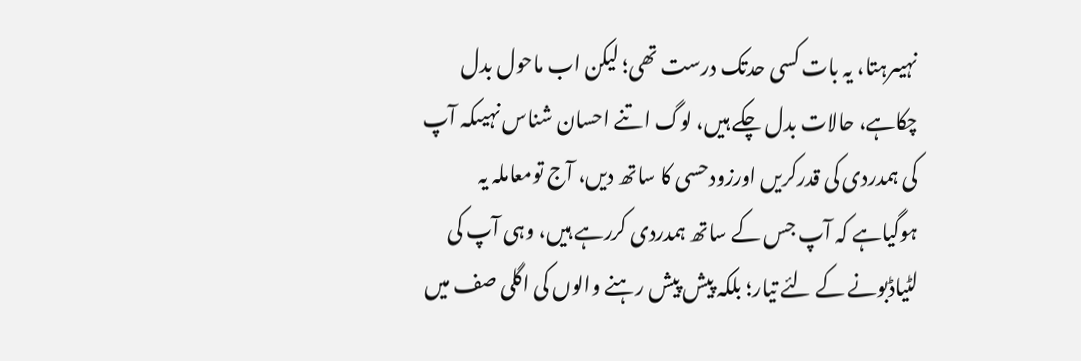نہیںرہتا، یہ بات کسی حدتک درست تھی؛ لیکن اب ماحول بدل چکاہے، حالات بدل چکے ہیں، لوگ اتنے احسان شناس نہیںکہ آپ کی ہمدردی کی قدرکریں اورزودحسی کا ساتھ دیں، آج تومعاملہ یہ ہوگیاہے کہ آپ جس کے ساتھ ہمدردی کررہے ہیں، وہی آپ کی لٹیاڈبونے کے لئے تیار؛ بلکہ پیش پیش رہنے والوں کی اگلی صف میں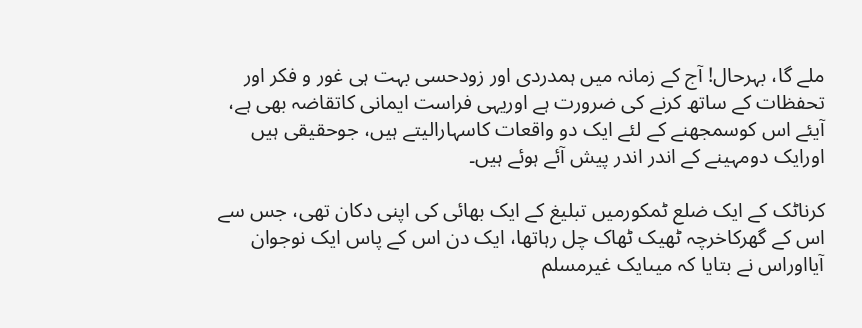ملے گا، بہرحال! آج کے زمانہ میں ہمدردی اور زودحسی بہت ہی غور و فکر اور تحفظات کے ساتھ کرنے کی ضرورت ہے اوریہی فراست ایمانی کاتقاضہ بھی ہے، آیئے اس کوسمجھنے کے لئے ایک دو واقعات کاسہارالیتے ہیں، جوحقیقی ہیں اورایک دومہینے کے اندر اندر پیش آئے ہوئے ہیں۔

کرناٹک کے ایک ضلع ٹمکورمیں تبلیغ کے ایک بھائی کی اپنی دکان تھی، جس سے اس کے گھرکاخرچہ ٹھیک ٹھاک چل رہاتھا، ایک دن اس کے پاس ایک نوجوان آیااوراس نے بتایا کہ میںایک غیرمسلم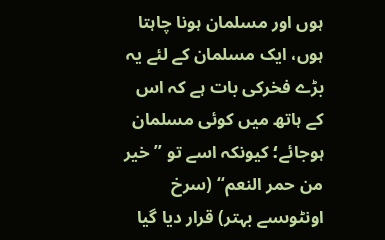ہوں اور مسلمان ہونا چاہتا ہوں، ایک مسلمان کے لئے یہ بڑے فخرکی بات ہے کہ اس کے ہاتھ میں کوئی مسلمان ہوجائے؛ کیونکہ اسے تو ’’خیر من حمر النعم‘‘ (سرخ اونٹوںسے بہتر) قرار دیا گیا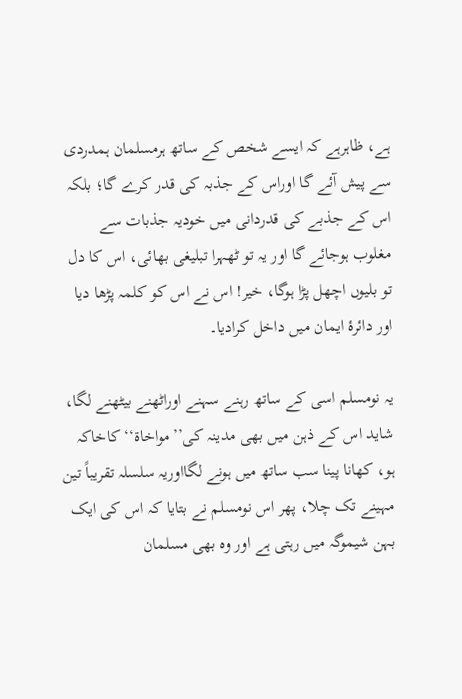ہے، ظاہرہے کہ ایسے شخص کے ساتھ ہرمسلمان ہمدردی سے پیش آئے گا اوراس کے جذبہ کی قدر کرے گا؛ بلکہ اس کے جذبے کی قدردانی میں خودیہ جذبات سے مغلوب ہوجائے گا اور یہ تو ٹھہرا تبلیغی بھائی، اس کا دل تو بلیوں اچھل پڑا ہوگا، خیر! اس نے اس کو کلمہ پڑھا دیا اور دائرۂ ایمان میں داخل کرادیا۔

یہ نومسلم اسی کے ساتھ رہنے سہنے اوراٹھنے بیٹھنے لگا، شاید اس کے ذہن میں بھی مدینہ کی’’مواخاۃ‘‘ کاخاکہ ہو، کھانا پینا سب ساتھ میں ہونے لگااوریہ سلسلہ تقریباً تین مہینے تک چلا، پھر اس نومسلم نے بتایا کہ اس کی ایک بہن شیموگہ میں رہتی ہے اور وہ بھی مسلمان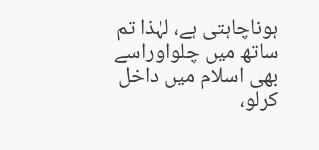ہوناچاہتی ہے، لہٰذا تم ساتھ میں چلواوراسے بھی اسلام میں داخل کرلو،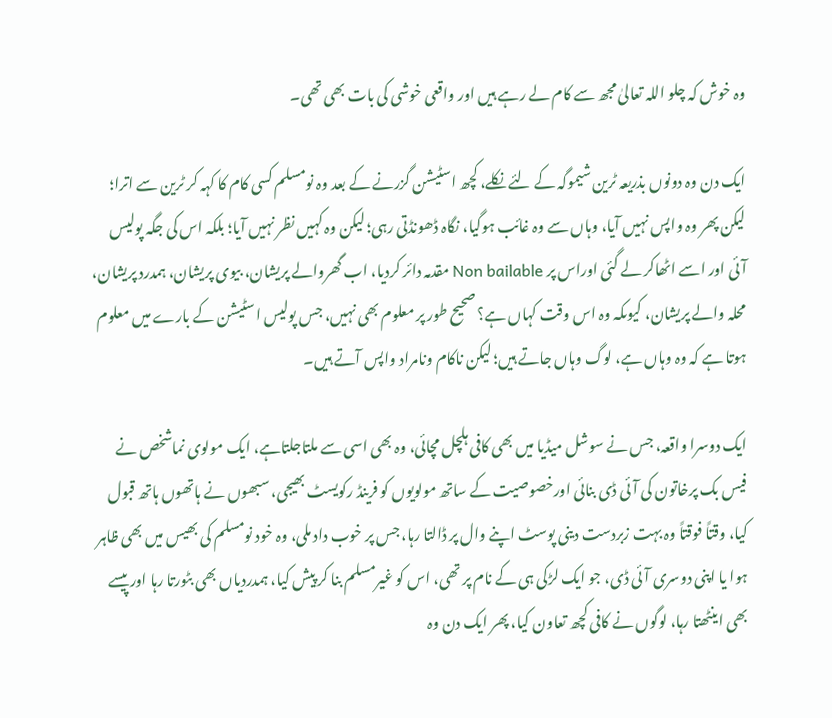وہ خوش کہ چلو اللہ تعالیٰ مجھ سے کام لے رہے ہیں اور واقعی خوشی کی بات بھی تھی۔

ایک دن وہ دونوں بذریعہ ٹرین شیموگہ کے لئے نکلے، کچھ اسٹیشن گزرنے کے بعد وہ نومسلم کسی کام کا کہہ کر ٹرین سے اترا؛ لیکن پھر وہ واپس نہیں آیا، وہاں سے وہ غائب ہوگیا، نگاہ ڈھونڈتی رہی؛ لیکن وہ کہیں نظر نہیں آیا؛ بلکہ اس کی جگہ پولیس آئی اور اسے اٹھاکر لے گئی اوراس پر Non bailable مقدمہ دائر کردیا، اب گھروالے پریشان، بیوی پریشان، ہمدرد پریشان، محلہ والے پریشان، کیوںکہ وہ اس وقت کہاں ہے؟ صحیح طور پر معلوم بھی نہیں، جس پولیس اسٹیشن کے بارے میں معلوم ہوتا ہے کہ وہ وہاں ہے، لوگ وہاں جاتے ہیں؛ لیکن ناکام ونامراد واپس آتے ہیں۔

ایک دوسرا واقعہ، جس نے سوشل میڈیا میں بھی کافی ہلچل مچائی، وہ بھی اسی سے ملتاجلتاہے، ایک مولوی نماشخص نے فیس بک پرخاتون کی آئی ڈی بنائی اورخصوصیت کے ساتھ مولویوں کو فرینڈ رکویسٹ بھیجی، سبھوں نے ہاتھوں ہاتھ قبول کیا، وقتاً فوقتاً وہ بہت زبردست دینی پوسٹ اپنے وال پر ڈالتا رہا، جس پر خوب داد ملی، وہ خود نومسلم کی بھیس میں بھی ظاہر ہوا یا اپنی دوسری آئی ڈی، جو ایک لڑکی ہی کے نام پر تھی، اس کو غیرمسلم بنا کر پیش کیا، ہمدردیاں بھی بٹورتا رہا اور پیسے بھی اینٹھتا رہا، لوگوں نے کافی کچھ تعاون کیا، پھر ایک دن وہ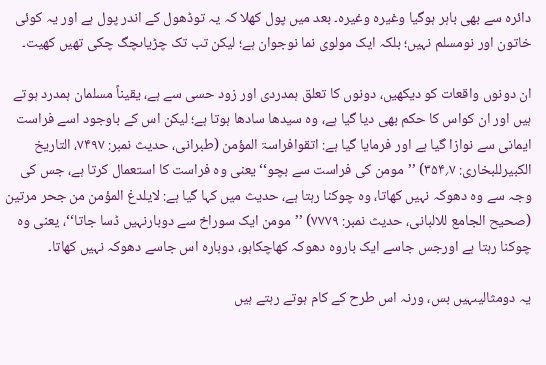دائرہ سے بھی باہر ہوگیا وغیرہ وغیرہ۔ بعد میں پول کھلا کہ یہ توڈھول کے اندر پول ہے اور یہ کوئی خاتون اور نومسلم نہیں؛ بلکہ ایک مولوی نما نوجوان ہے؛ لیکن تب تک چڑیاںچگ چکی تھیں کھیت۔

ان دونوں واقعات کو دیکھیں، دونوں کا تعلق ہمدردی اور زود حسی سے ہے، یقیناً مسلمان ہمدرد ہوتے ہیں اور ان کواس کا حکم بھی دیا گیا ہے، وہ سیدھا سادھا ہوتا ہے؛ لیکن اس کے باوجود اسے فراست ایمانی سے نوازا گیا ہے اور فرمایا گیا ہے: اتقوافراسۃ المؤمن (طبرانی، حدیث نمبر: ۷۴۹۷، التاریخ الکبیرللبخاری: ۷؍۳۵۴) ’’مومن کی فراست سے بچو‘‘ یعنی وہ فراست کا استعمال کرتا ہے، جس کی وجہ سے وہ دھوکہ نہیں کھاتا، وہ چوکنا رہتا ہے، حدیث میں کہا گیا ہے: لایلدغ المؤمن من جحر مرتین (صحیح الجامع للالبانی، حدیث نمبر: ۷۷۷۹) ’’مومن ایک سوراخ سے دوبارنہیں ڈسا جاتا‘‘، یعنی وہ چوکنا رہتا ہے اورجس جاسے ایک باروہ دھوکہ کھاچکاہو، دوبارہ اس جاسے دھوکہ نہیں کھاتا۔

یہ دومثالیںہیں بس، ورنہ اس طرح کے کام ہوتے رہتے ہیں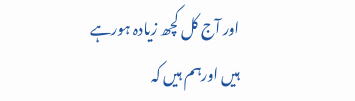اور آج کل کچھ زیادہ ہورہے ہیں اورہم ہیں کہ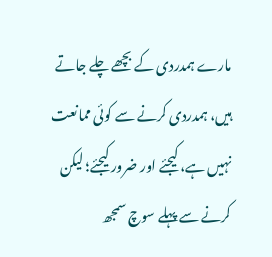مارے ہمدردی کے بچھے چلے جاتے ہیں، ہمدردی کرنے سے کوئی ممانعت نہیں ہے، کیجئے اور ضرور کیجئے؛ لیکن کرنے سے پہلے سوچ سمجھ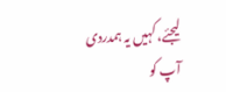لیجئے، کہیں یہ ہمدردی آپ کو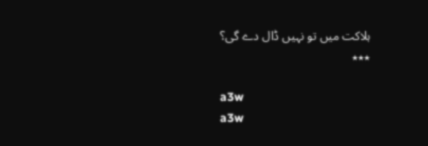ہلاکت میں تو نہیں ڈال دے گی؟
٭٭٭

a3w
a3w